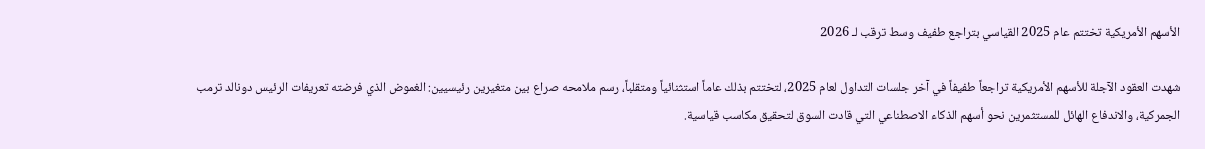الأسهم الأمريكية تختتم عام 2025 القياسي بتراجع طفيف وسط ترقب لـ 2026

شهدت العقود الآجلة للأسهم الأمريكية تراجعاً طفيفاً في آخر جلسات التداول لعام 2025، لتختتم بذلك عاماً استثنائياً ومتقلباً، رسم ملامحه صراع بين متغيرين رئيسيين: الغموض الذي فرضته تعريفات الرئيس دونالد ترمب الجمركية، والاندفاع الهائل للمستثمرين نحو أسهم الذكاء الاصطناعي التي قادت السوق لتحقيق مكاسب قياسية.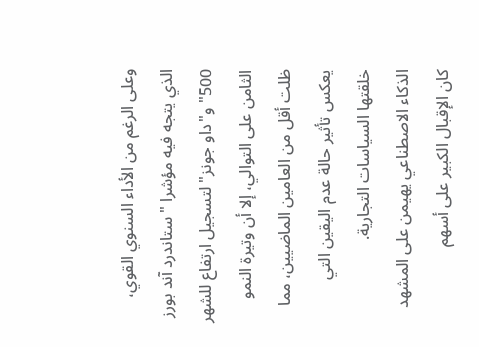وعلى الرغم من الأداء السنوي القوي، الذي يتجه فيه مؤشرا "ستاندرد آند بورز 500" و"داو جونز" لتسجيل ارتفاع للشهر الثامن على التوالي، إلا أن وتيرة النمو ظلت أقل من العامين الماضيين، مما يعكس تأثير حالة عدم اليقين التي خلقتها السياسات التجارية.
الذكاء الاصطناعي يهيمن على المشهد
كان الإقبال الكبير على أسهم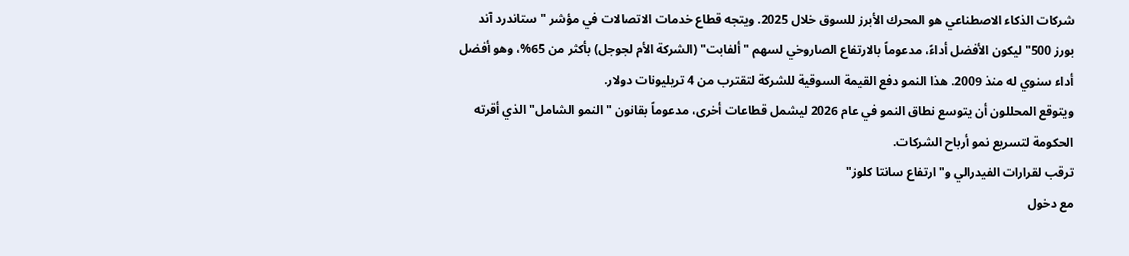شركات الذكاء الاصطناعي هو المحرك الأبرز للسوق خلال 2025. ويتجه قطاع خدمات الاتصالات في مؤشر "ستاندرد آند بورز 500" ليكون الأفضل أداءً، مدعوماً بالارتفاع الصاروخي لسهم "ألفابت" (الشركة الأم لجوجل) بأكثر من 65%، وهو أفضل أداء سنوي له منذ 2009. هذا النمو دفع القيمة السوقية للشركة لتقترب من 4 تريليونات دولار.
ويتوقع المحللون أن يتوسع نطاق النمو في عام 2026 ليشمل قطاعات أخرى، مدعوماً بقانون "النمو الشامل" الذي أقرته الحكومة لتسريع نمو أرباح الشركات.
ترقب لقرارات الفيدرالي و"ارتفاع سانتا كلوز"
مع دخول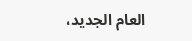العام الجديد،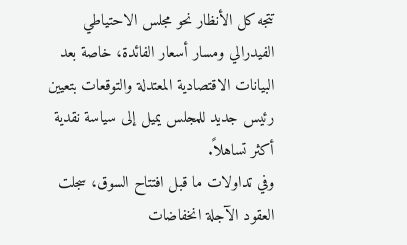تتجه كل الأنظار نحو مجلس الاحتياطي الفيدرالي ومسار أسعار الفائدة، خاصة بعد البيانات الاقتصادية المعتدلة والتوقعات بتعيين رئيس جديد للمجلس يميل إلى سياسة نقدية أكثر تساهلاً.
وفي تداولات ما قبل افتتاح السوق، سجلت العقود الآجلة انخفاضات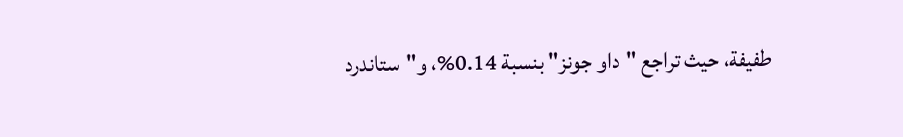طفيفة، حيث تراجع "داو جونز" بنسبة 0.14%، و"ستاندرد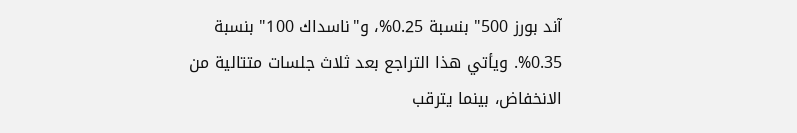آند بورز 500" بنسبة 0.25%، و"ناسداك 100" بنسبة 0.35%. ويأتي هذا التراجع بعد ثلاث جلسات متتالية من الانخفاض، بينما يترقب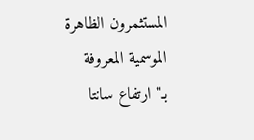المستثمرون الظاهرة الموسمية المعروفة بـ"ارتفاع سانتا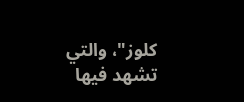كلوز"، والتي تشهد فيها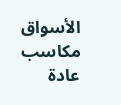الأسواق مكاسب عادة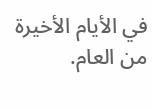في الأيام الأخيرة من العام.